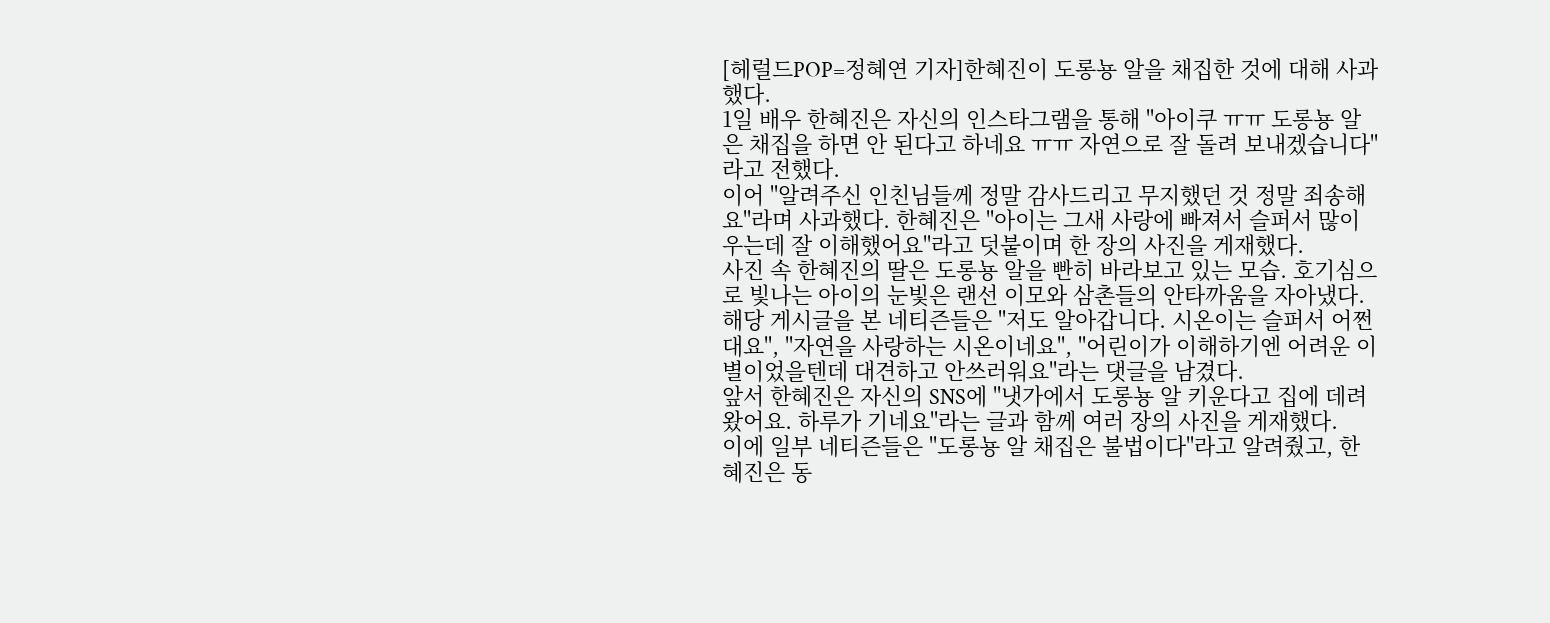[헤럴드POP=정혜연 기자]한혜진이 도롱뇽 알을 채집한 것에 대해 사과했다.
1일 배우 한혜진은 자신의 인스타그램을 통해 "아이쿠 ㅠㅠ 도롱뇽 알은 채집을 하면 안 된다고 하네요 ㅠㅠ 자연으로 잘 돌려 보내겠습니다"라고 전했다.
이어 "알려주신 인친님들께 정말 감사드리고 무지했던 것 정말 죄송해요"라며 사과했다. 한혜진은 "아이는 그새 사랑에 빠져서 슬퍼서 많이 우는데 잘 이해했어요"라고 덧붙이며 한 장의 사진을 게재했다.
사진 속 한혜진의 딸은 도롱뇽 알을 빤히 바라보고 있는 모습. 호기심으로 빛나는 아이의 눈빛은 랜선 이모와 삼촌들의 안타까움을 자아냈다.
해당 게시글을 본 네티즌들은 "저도 알아갑니다. 시온이는 슬퍼서 어쩐대요", "자연을 사랑하는 시온이네요", "어린이가 이해하기엔 어려운 이별이었을텐데 대견하고 안쓰러워요"라는 댓글을 남겼다.
앞서 한혜진은 자신의 SNS에 "냇가에서 도롱뇽 알 키운다고 집에 데려왔어요. 하루가 기네요"라는 글과 함께 여러 장의 사진을 게재했다.
이에 일부 네티즌들은 "도롱뇽 알 채집은 불법이다"라고 알려줬고, 한혜진은 동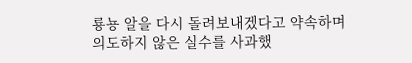룡뇽 알을 다시 돌려보내겠다고 약속하며 의도하지 않은 실수를 사과했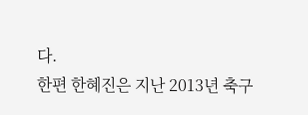다.
한편 한혜진은 지난 2013년 축구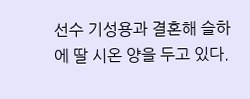선수 기성용과 결혼해 슬하에 딸 시온 양을 두고 있다.